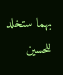بهما ستخلد للحسين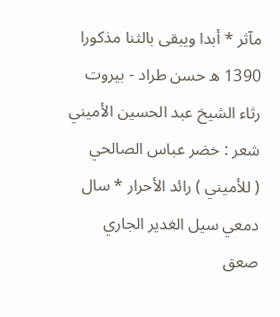مآثر * أبدا ويبقى بالثنا مذكورا
1390 ه حسن طراد - بيروت
رثاء الشيخ عبد الحسين الأميني
شعر : خضر عباس الصالحي
( للأميني ) رائد الأحرار * سال دمعي سيل الغدير الجاري
صعق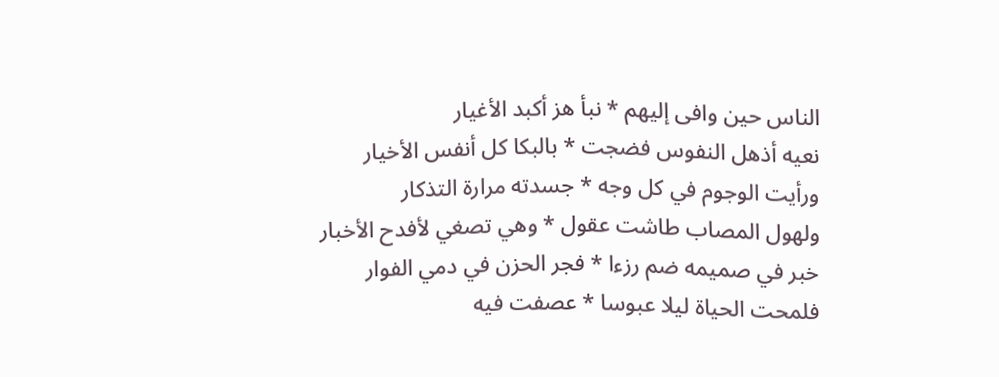الناس حين وافى إليهم * نبأ هز أكبد الأغيار
نعيه أذهل النفوس فضجت * بالبكا كل أنفس الأخيار
ورأيت الوجوم في كل وجه * جسدته مرارة التذكار
ولهول المصاب طاشت عقول * وهي تصغي لأفدح الأخبار
خبر في صميمه ضم رزءا * فجر الحزن في دمي الفوار
فلمحت الحياة ليلا عبوسا * عصفت فيه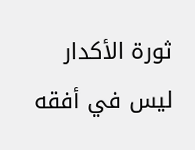ثورة الأكدار
ليس في أفقه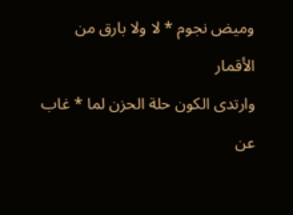وميض نجوم * لا ولا بارق من الأقمار
وارتدى الكون حلة الحزن لما * غاب عن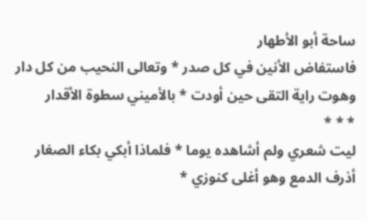ساحة أبو الأطهار
فاستفاض الأنين في كل صدر * وتعالى النحيب من كل دار
وهوت راية التقى حين أودت * بالأميني سطوة الأقدار
* * *
ليت شعري ولم أشاهده يوما * فلماذا أبكي بكاء الصغار
أذرف الدمع وهو أغلى كنوزي *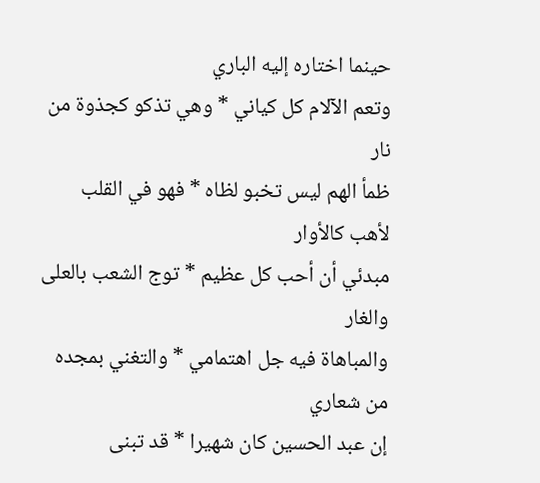حينما اختاره إليه الباري
وتعم الآلام كل كياني * وهي تذكو كجذوة من نار
ظمأ الهم ليس تخبو لظاه * فهو في القلب لأهب كالأوار
مبدئي أن أحب كل عظيم * توج الشعب بالعلى والغار
والمباهاة فيه جل اهتمامي * والتغني بمجده من شعاري
إن عبد الحسين كان شهيرا * قد تبنى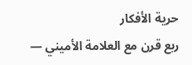حرية الأفكار
ربع قرن مع العلامة الأميني —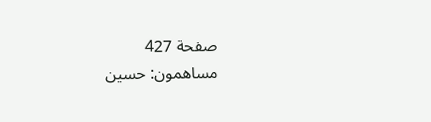صفحة 427
مساهمون: حسين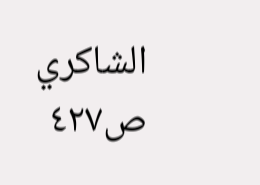الشاكري
ص٤٢٧